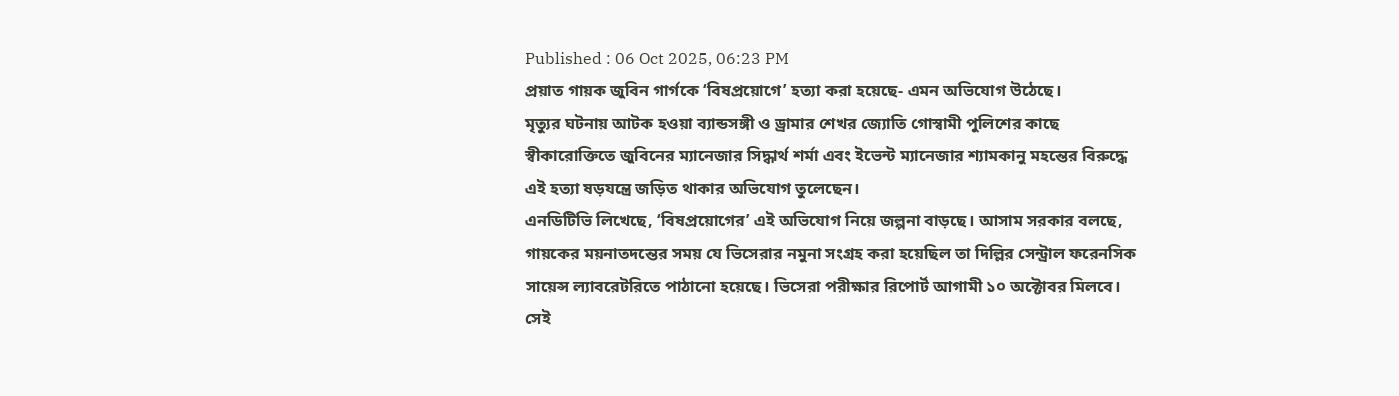Published : 06 Oct 2025, 06:23 PM
প্রয়াত গায়ক জুবিন গার্গকে ‘বিষপ্রয়োগে’ হত্যা করা হয়েছে- এমন অভিযোগ উঠেছে।
মৃত্যুর ঘটনায় আটক হওয়া ব্যান্ডসঙ্গী ও ড্রামার শেখর জ্যোতি গোস্বামী পুলিশের কাছে স্বীকারোক্তিতে জুবিনের ম্যানেজার সিদ্ধার্থ শর্মা এবং ইভেন্ট ম্যানেজার শ্যামকানু মহন্তের বিরুদ্ধে এই হত্যা ষড়যন্ত্রে জড়িত থাকার অভিযোগ তুলেছেন।
এনডিটিভি লিখেছে, ‘বিষপ্রয়োগের’ এই অভিযোগ নিয়ে জল্পনা বাড়ছে। আসাম সরকার বলছে, গায়কের ময়নাতদন্তের সময় যে ভিসেরার নমুনা সংগ্রহ করা হয়েছিল তা দিল্লির সেন্ট্রাল ফরেনসিক সায়েন্স ল্যাবরেটরিতে পাঠানো হয়েছে। ভিসেরা পরীক্ষার রিপোর্ট আগামী ১০ অক্টোবর মিলবে।
সেই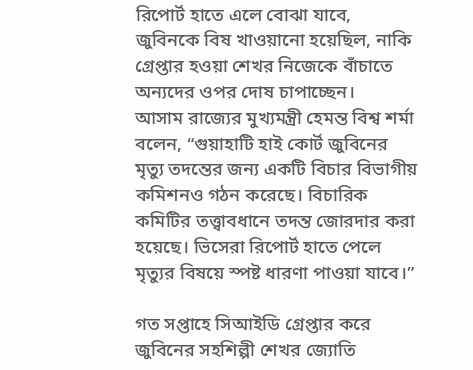রিপোর্ট হাতে এলে বোঝা যাবে, জুবিনকে বিষ খাওয়ানো হয়েছিল, নাকি গ্রেপ্তার হওয়া শেখর নিজেকে বাঁচাতে অন্যদের ওপর দোষ চাপাচ্ছেন।
আসাম রাজ্যের মুখ্যমন্ত্রী হেমন্ত বিশ্ব শর্মা বলেন, “গুয়াহাটি হাই কোর্ট জুবিনের মৃত্যু তদন্তের জন্য একটি বিচার বিভাগীয় কমিশনও গঠন করেছে। বিচারিক কমিটির তত্ত্বাবধানে তদন্ত জোরদার করা হয়েছে। ভিসেরা রিপোর্ট হাতে পেলে মৃত্যুর বিষয়ে স্পষ্ট ধারণা পাওয়া যাবে।”

গত সপ্তাহে সিআইডি গ্রেপ্তার করে জুবিনের সহশিল্পী শেখর জ্যোতি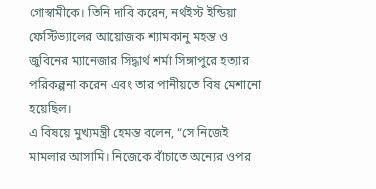গোস্বামীকে। তিনি দাবি করেন, নর্থইস্ট ইন্ডিয়া ফেস্টিভ্যালের আয়োজক শ্যামকানু মহন্ত ও জুবিনের ম্যানেজার সিদ্ধার্থ শর্মা সিঙ্গাপুরে হত্যার পরিকল্পনা করেন এবং তার পানীয়তে বিষ মেশানো হয়েছিল।
এ বিষয়ে মুখ্যমন্ত্রী হেমন্ত বলেন, “সে নিজেই মামলার আসামি। নিজেকে বাঁচাতে অন্যের ওপর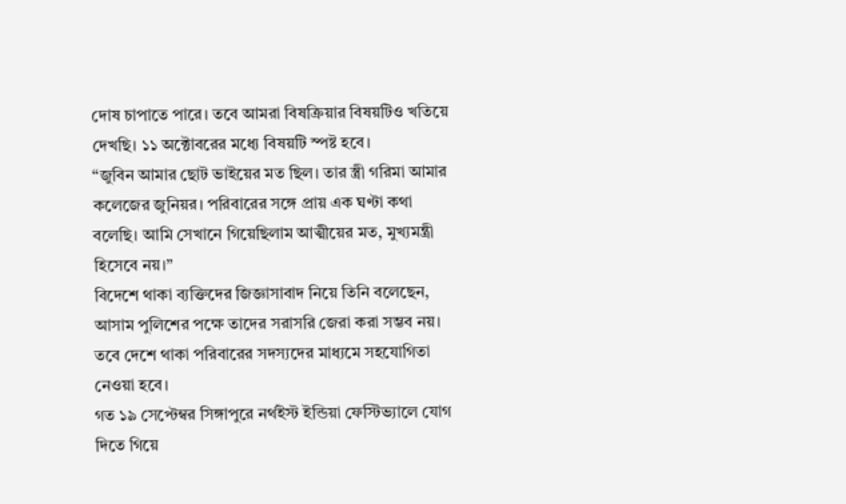দোষ চাপাতে পারে। তবে আমরা বিষক্রিয়ার বিষয়টিও খতিয়ে দেখছি। ১১ অক্টোবরের মধ্যে বিষয়টি স্পষ্ট হবে।
“জুবিন আমার ছোট ভাইয়ের মত ছিল। তার স্ত্রী গরিমা আমার কলেজের জুনিয়র। পরিবারের সঙ্গে প্রায় এক ঘণ্টা কথা বলেছি। আমি সেখানে গিয়েছিলাম আত্মীয়ের মত, মুখ্যমন্ত্রী হিসেবে নয়।”
বিদেশে থাকা ব্যক্তিদের জিজ্ঞাসাবাদ নিয়ে তিনি বলেছেন, আসাম পুলিশের পক্ষে তাদের সরাসরি জেরা করা সম্ভব নয়। তবে দেশে থাকা পরিবারের সদস্যদের মাধ্যমে সহযোগিতা নেওয়া হবে।
গত ১৯ সেপ্টেম্বর সিঙ্গাপুরে নর্থইস্ট ইন্ডিয়া ফেস্টিভ্যালে যোগ দিতে গিয়ে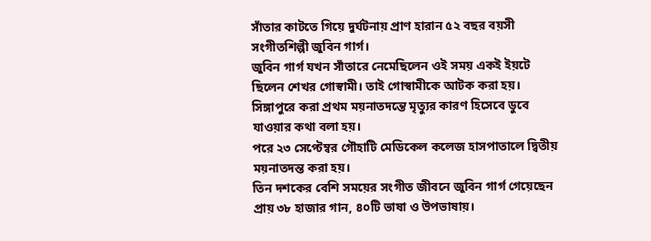সাঁতার কাটতে গিয়ে দুর্ঘটনায় প্রাণ হারান ৫২ বছর বয়সী সংগীতশিল্পী জুবিন গার্গ।
জুবিন গার্গ যখন সাঁতারে নেমেছিলেন ওই সময় একই ইয়টে ছিলেন শেখর গোস্বামী। তাই গোস্বামীকে আটক করা হয়। সিঙ্গাপুরে করা প্রথম ময়নাতদন্তে মৃত্যুর কারণ হিসেবে ডুবে যাওয়ার কথা বলা হয়।
পরে ২৩ সেপ্টেম্বর গৌহাটি মেডিকেল কলেজ হাসপাতালে দ্বিতীয় ময়নাতদন্ত করা হয়।
তিন দশকের বেশি সময়ের সংগীত জীবনে জুবিন গার্গ গেয়েছেন প্রায় ৩৮ হাজার গান, ৪০টি ভাষা ও উপভাষায়।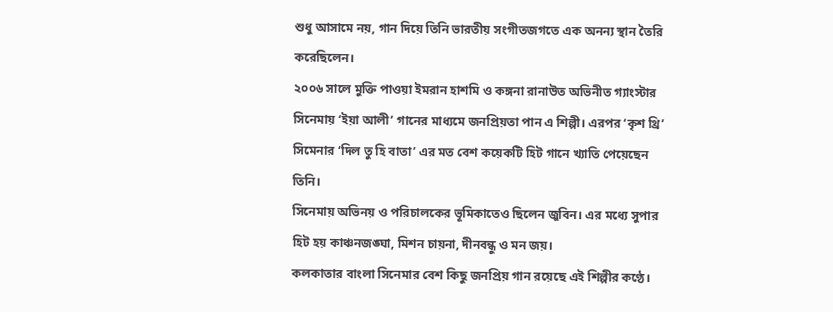শুধু আসামে নয়, গান দিয়ে তিনি ভারতীয় সংগীতজগতে এক অনন্য স্থান তৈরি করেছিলেন।
২০০৬ সালে মুক্তি পাওয়া ইমরান হাশমি ও কঙ্গনা রানাউত অভিনীত গ্যাংস্টার সিনেমায় ‘ইয়া আলী’ গানের মাধ্যমে জনপ্রিয়তা পান এ শিল্পী। এরপর ‘কৃশ থ্রি’ সিমেনার ‘দিল তু হি বাতা’ এর মত বেশ কয়েকটি হিট গানে খ্যাতি পেয়েছেন তিনি।
সিনেমায় অভিনয় ও পরিচালকের ভূমিকাতেও ছিলেন জুবিন। এর মধ্যে সুপার হিট হয় কাঞ্চনজঙ্ঘা, মিশন চায়না, দীনবন্ধু ও মন জয়।
কলকাতার বাংলা সিনেমার বেশ কিছু জনপ্রিয় গান রয়েছে এই শিল্পীর কণ্ঠে।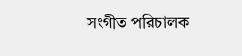সংগীত পরিচালক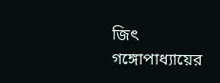জিৎ গঙ্গোপাধ্যায়ের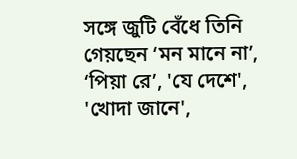সঙ্গে জুটি বেঁধে তিনি গেয়ছেন ‘মন মানে না’, ‘পিয়া রে’, 'যে দেশে', 'খোদা জানে',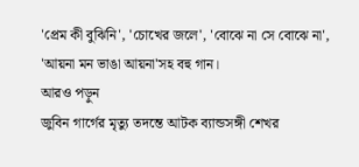'প্রেম কী বুঝিনি', 'চোখের জলে', 'বোঝে না সে বোঝে না', 'আয়না মন ভাঙা আয়না'সহ বহু গান।
আরও পড়ুন
জুবিন গার্গের মৃত্যু তদন্তে আটক ব্যান্ডসঙ্গী শেখর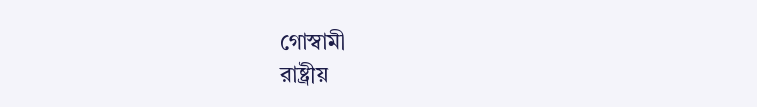গোস্বামী
রাষ্ট্রীয়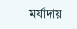মর্যাদায়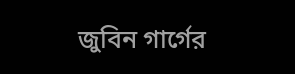জুবিন গার্গের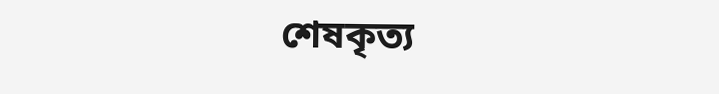শেষকৃত্য